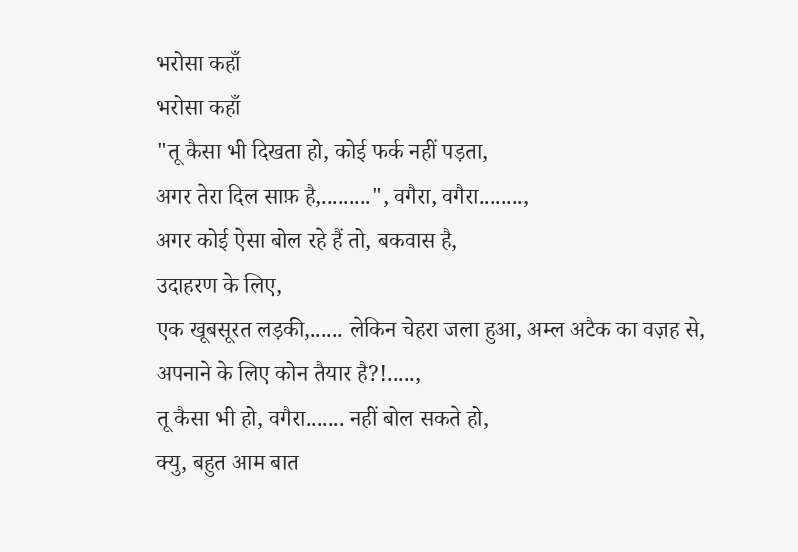भरोसा कहाँ
भरोसा कहाँ
"तू कैसा भी दिखता हो, कोई फर्क नहीं पड़ता,
अगर तेरा दिल साफ़ है,.........", वगैरा, वगैरा........,
अगर कोई ऐसा बोल रहे हैं तो, बकवास है,
उदाहरण के लिए,
एक खूबसूरत लड़की,...... लेकिन चेहरा जला हुआ, अम्ल अटैक का वज़ह से,
अपनाने के लिए कोन तैयार है?!.....,
तू कैसा भी हो, वगैरा....... नहीं बोल सकते हो,
क्यु, बहुत आम बात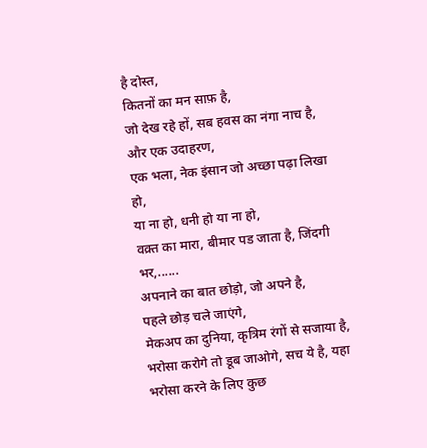है दोस्त,
कितनों का मन साफ़ है,
जो देख रहे हों, सब हवस का नंगा नाच है,
और एक उदाहरण,
एक भला, नेक इंसान जो अच्छा पढ़ा लिखा हो,
या ना हो, धनी हो या ना हो,
वक़्त का मारा, बीमार पड जाता है, जिंदगी भर,......
अपनाने का बात छोड़ो, जो अपने है,
पहले छोड़ चले जाएंगे,
मेकअप का दुनिया, कृत्रिम रंगों से सजाया है,
भरोसा करोगे तो डूब जाओगे, सच ये है, यहा भरोसा करने के लिए कुछ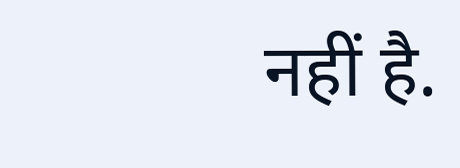नहीं है.